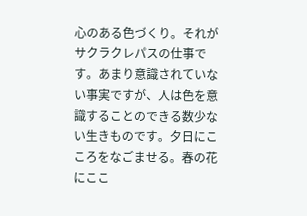心のある色づくり。それがサクラクレパスの仕事です。あまり意識されていない事実ですが、人は色を意識することのできる数少ない生きものです。夕日にこころをなごませる。春の花にここ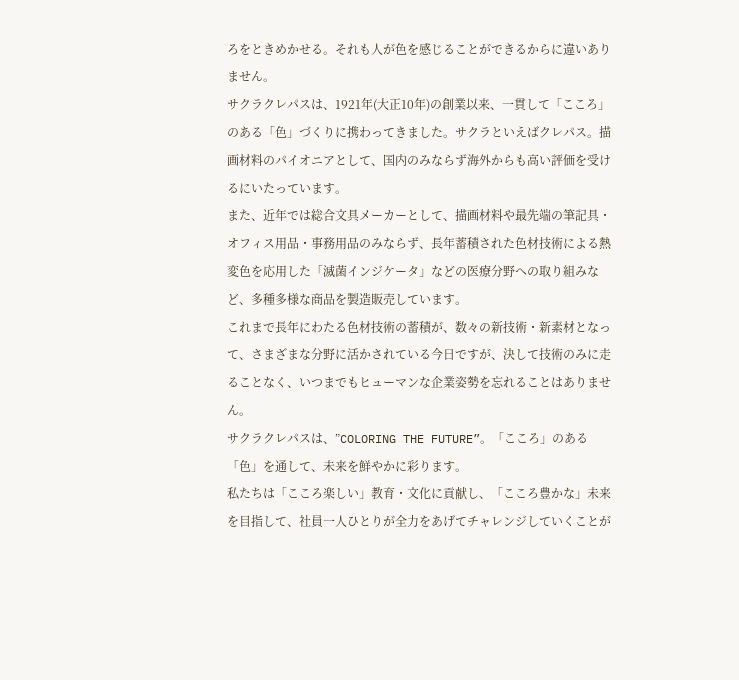ろをときめかせる。それも人が色を感じることができるからに違いありません。
サクラクレパスは、1921年(大正10年)の創業以来、一貫して「こころ」のある「色」づくりに携わってきました。サクラといえばクレパス。描画材料のパイオニアとして、国内のみならず海外からも高い評価を受けるにいたっています。
また、近年では総合文具メーカーとして、描画材料や最先端の筆記具・オフィス用品・事務用品のみならず、長年蓄積された色材技術による熱変色を応用した「滅菌インジケータ」などの医療分野への取り組みなど、多種多様な商品を製造販売しています。
これまで長年にわたる色材技術の蓄積が、数々の新技術・新素材となって、さまざまな分野に活かされている今日ですが、決して技術のみに走ることなく、いつまでもヒューマンな企業姿勢を忘れることはありません。
サクラクレパスは、”COLORING THE FUTURE”。「こころ」のある「色」を通して、未来を鮮やかに彩ります。
私たちは「こころ楽しい」教育・文化に貢献し、「こころ豊かな」未来を目指して、社員一人ひとりが全力をあげてチャレンジしていくことが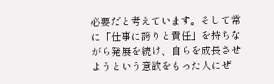必要だと考えています。そして常に「仕事に誇りと責任」を持ちながら発展を続け、自らを成長させようという意欲をもった人にぜ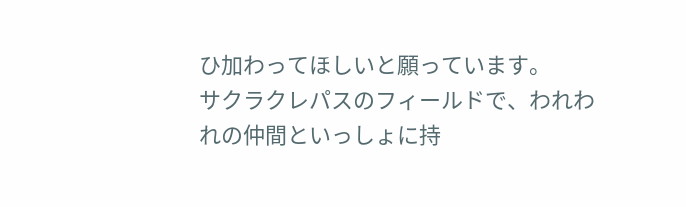ひ加わってほしいと願っています。
サクラクレパスのフィールドで、われわれの仲間といっしょに持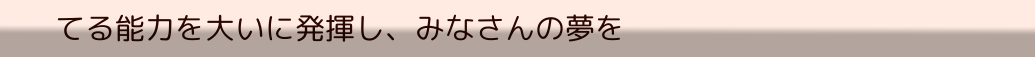てる能力を大いに発揮し、みなさんの夢を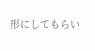形にしてもらい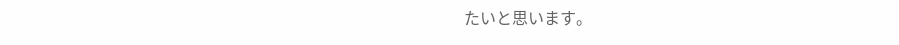たいと思います。